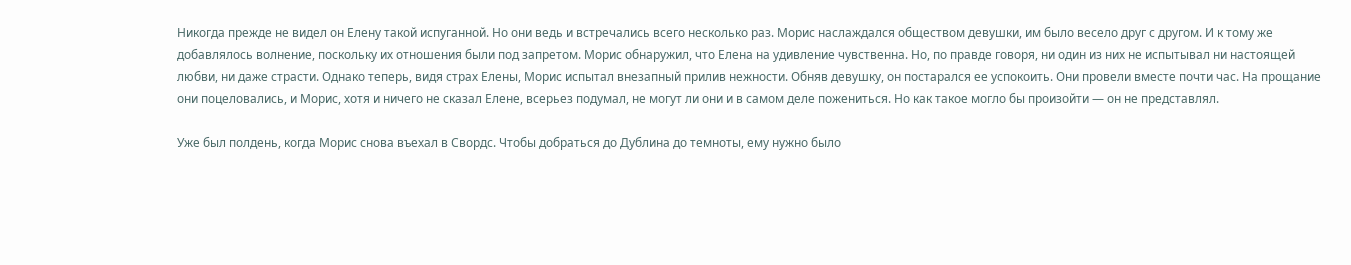Никогда прежде не видел он Елену такой испуганной. Но они ведь и встречались всего несколько раз. Морис наслаждался обществом девушки, им было весело друг с другом. И к тому же добавлялось волнение, поскольку их отношения были под запретом. Морис обнаружил, что Елена на удивление чувственна. Но, по правде говоря, ни один из них не испытывал ни настоящей любви, ни даже страсти. Однако теперь, видя страх Елены, Морис испытал внезапный прилив нежности. Обняв девушку, он постарался ее успокоить. Они провели вместе почти час. На прощание они поцеловались, и Морис, хотя и ничего не сказал Елене, всерьез подумал, не могут ли они и в самом деле пожениться. Но как такое могло бы произойти — он не представлял.

Уже был полдень, когда Морис снова въехал в Свордс. Чтобы добраться до Дублина до темноты, ему нужно было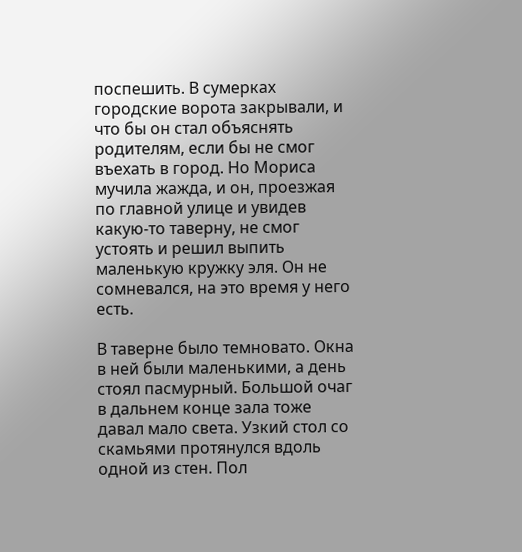поспешить. В сумерках городские ворота закрывали, и что бы он стал объяснять родителям, если бы не смог въехать в город. Но Мориса мучила жажда, и он, проезжая по главной улице и увидев какую-то таверну, не смог устоять и решил выпить маленькую кружку эля. Он не сомневался, на это время у него есть.

В таверне было темновато. Окна в ней были маленькими, а день стоял пасмурный. Большой очаг в дальнем конце зала тоже давал мало света. Узкий стол со скамьями протянулся вдоль одной из стен. Пол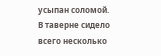усыпан соломой. В таверне сидело всего несколько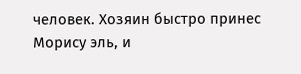человек. Хозяин быстро принес Морису эль, и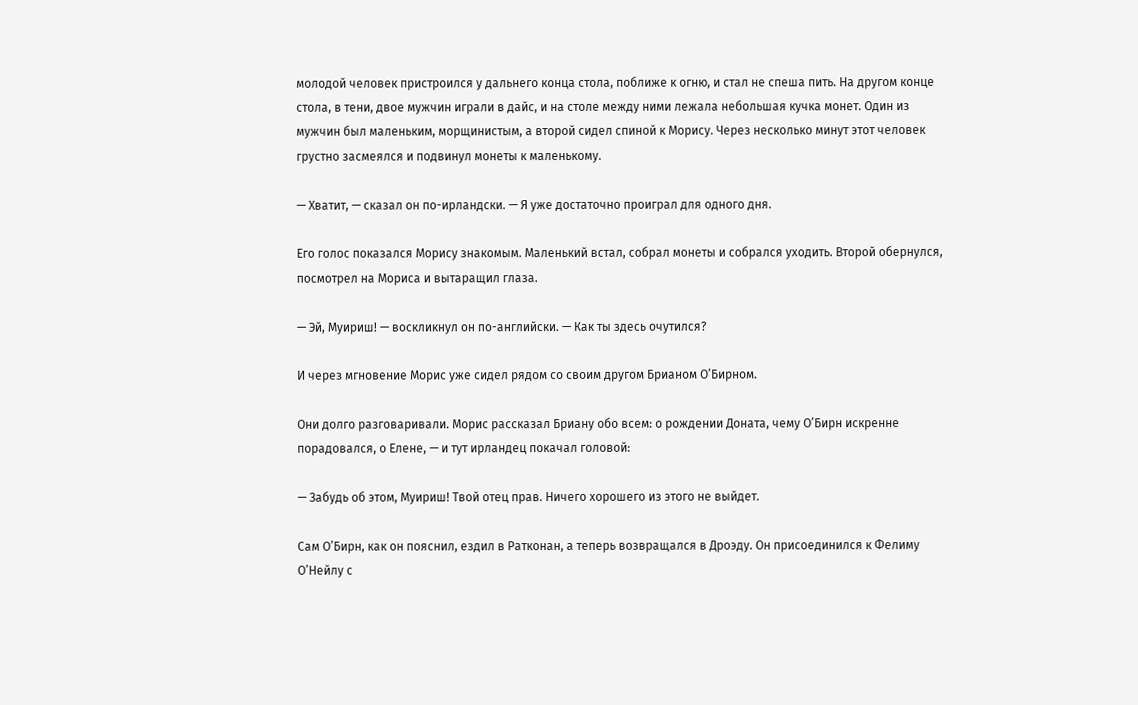молодой человек пристроился у дальнего конца стола, поближе к огню, и стал не спеша пить. На другом конце стола, в тени, двое мужчин играли в дайс, и на столе между ними лежала небольшая кучка монет. Один из мужчин был маленьким, морщинистым, а второй сидел спиной к Морису. Через несколько минут этот человек грустно засмеялся и подвинул монеты к маленькому.

— Хватит, — сказал он по-ирландски. — Я уже достаточно проиграл для одного дня.

Его голос показался Морису знакомым. Маленький встал, собрал монеты и собрался уходить. Второй обернулся, посмотрел на Мориса и вытаращил глаза.

— Эй, Муириш! — воскликнул он по-английски. — Как ты здесь очутился?

И через мгновение Морис уже сидел рядом со своим другом Брианом О’Бирном.

Они долго разговаривали. Морис рассказал Бриану обо всем: о рождении Доната, чему О’Бирн искренне порадовался, о Елене, — и тут ирландец покачал головой:

— Забудь об этом, Муириш! Твой отец прав. Ничего хорошего из этого не выйдет.

Сам О’Бирн, как он пояснил, ездил в Ратконан, а теперь возвращался в Дроэду. Он присоединился к Фелиму О’Нейлу с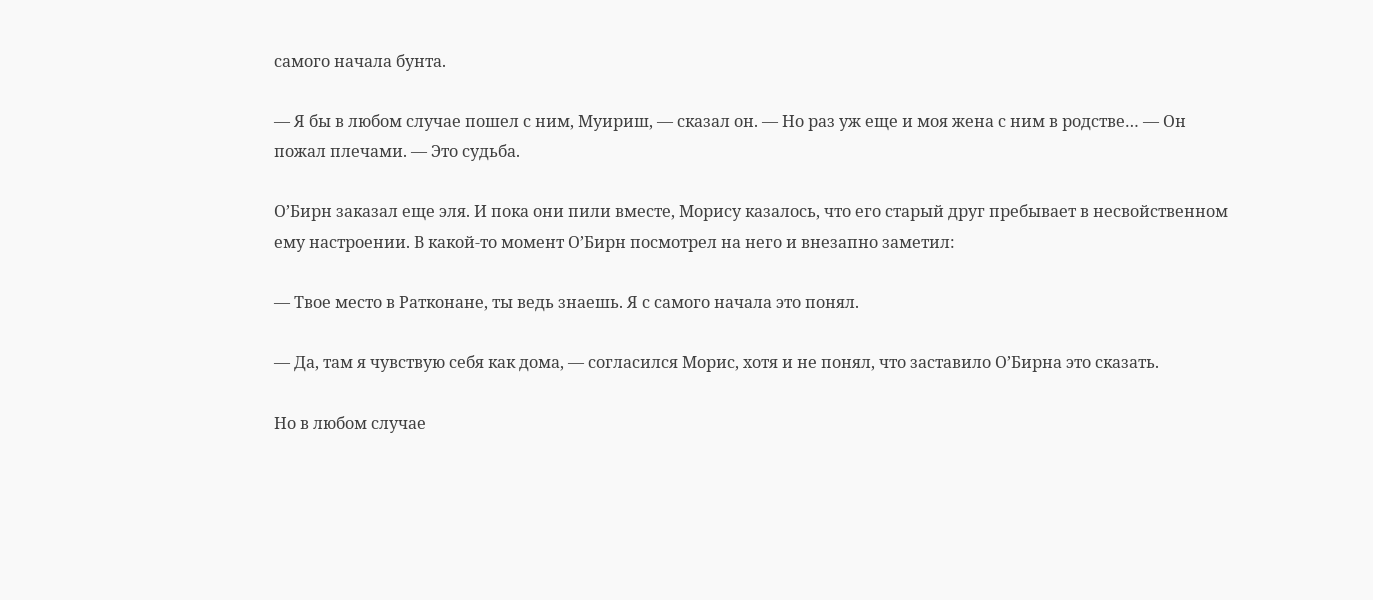самого начала бунта.

— Я бы в любом случае пошел с ним, Муириш, — сказал он. — Но раз уж еще и моя жена с ним в родстве… — Он пожал плечами. — Это судьба.

О’Бирн заказал еще эля. И пока они пили вместе, Морису казалось, что его старый друг пребывает в несвойственном ему настроении. В какой-то момент О’Бирн посмотрел на него и внезапно заметил:

— Твое место в Ратконане, ты ведь знаешь. Я с самого начала это понял.

— Да, там я чувствую себя как дома, — согласился Морис, хотя и не понял, что заставило О’Бирна это сказать.

Но в любом случае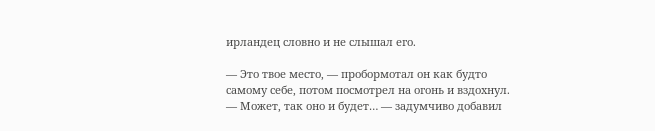ирландец словно и не слышал его.

— Это твое место, — пробормотал он как будто самому себе, потом посмотрел на огонь и вздохнул. — Может, так оно и будет… — задумчиво добавил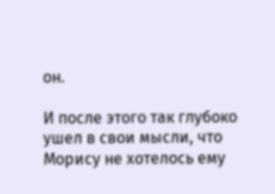он.

И после этого так глубоко ушел в свои мысли, что Морису не хотелось ему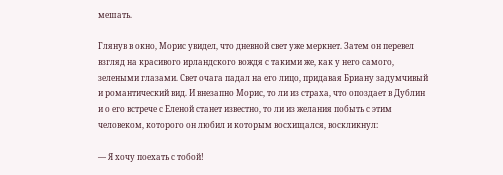мешать.

Глянув в окно, Морис увидел, что дневной свет уже меркнет. Затем он перевел взгляд на красивого ирландского вождя с такими же, как у него самого, зелеными глазами. Свет очага падал на его лицо, придавая Бриану задумчивый и романтический вид. И внезапно Морис, то ли из страха, что опоздает в Дублин и о его встрече с Еленой станет известно, то ли из желания побыть с этим человеком, которого он любил и которым восхищался, воскликнул:

— Я хочу поехать с тобой!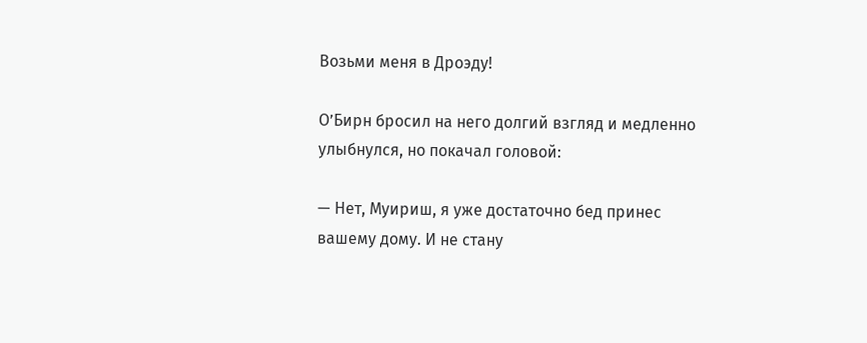Возьми меня в Дроэду!

О’Бирн бросил на него долгий взгляд и медленно улыбнулся, но покачал головой:

— Нет, Муириш, я уже достаточно бед принес вашему дому. И не стану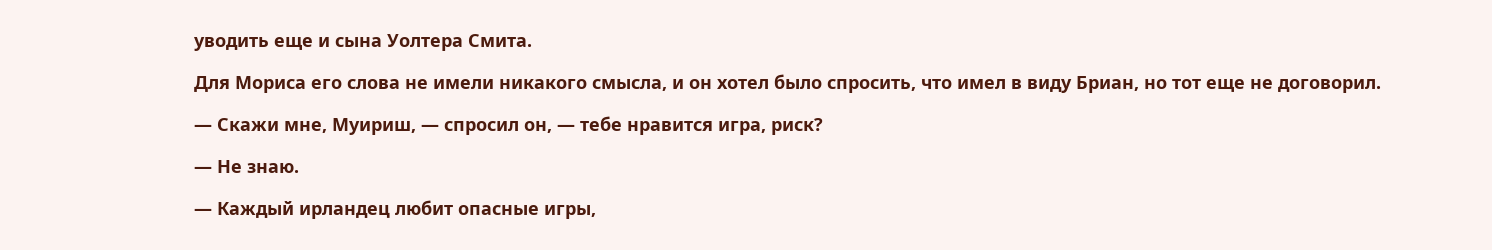уводить еще и сына Уолтера Смита.

Для Мориса его слова не имели никакого смысла, и он хотел было спросить, что имел в виду Бриан, но тот еще не договорил.

— Скажи мне, Муириш, — спросил он, — тебе нравится игра, риск?

— Не знаю.

— Каждый ирландец любит опасные игры,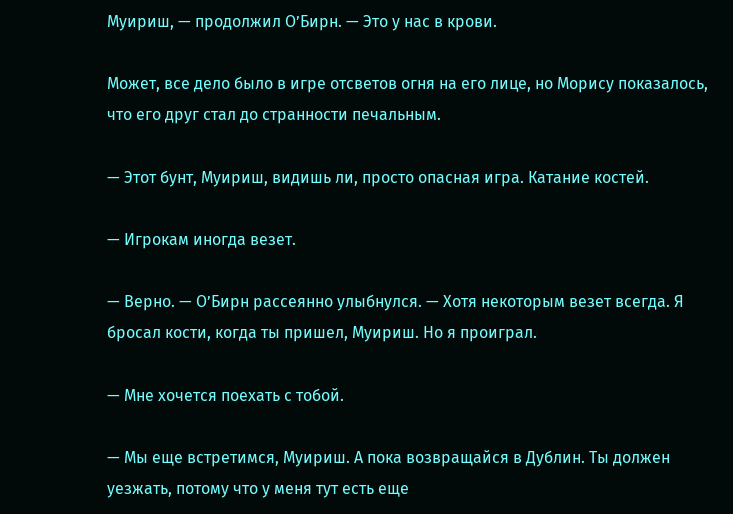Муириш, — продолжил О’Бирн. — Это у нас в крови.

Может, все дело было в игре отсветов огня на его лице, но Морису показалось, что его друг стал до странности печальным.

— Этот бунт, Муириш, видишь ли, просто опасная игра. Катание костей.

— Игрокам иногда везет.

— Верно. — О’Бирн рассеянно улыбнулся. — Хотя некоторым везет всегда. Я бросал кости, когда ты пришел, Муириш. Но я проиграл.

— Мне хочется поехать с тобой.

— Мы еще встретимся, Муириш. А пока возвращайся в Дублин. Ты должен уезжать, потому что у меня тут есть еще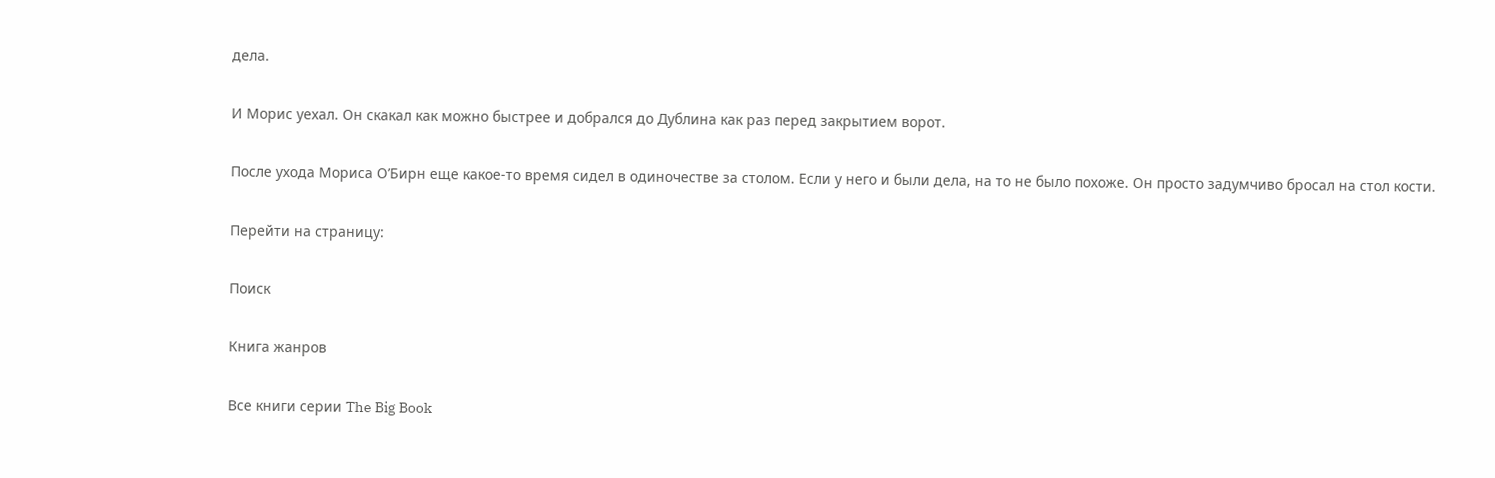дела.

И Морис уехал. Он скакал как можно быстрее и добрался до Дублина как раз перед закрытием ворот.

После ухода Мориса О’Бирн еще какое-то время сидел в одиночестве за столом. Если у него и были дела, на то не было похоже. Он просто задумчиво бросал на стол кости.

Перейти на страницу:

Поиск

Книга жанров

Все книги серии The Big Book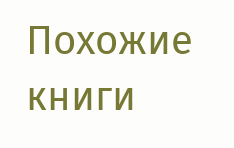Похожие книги